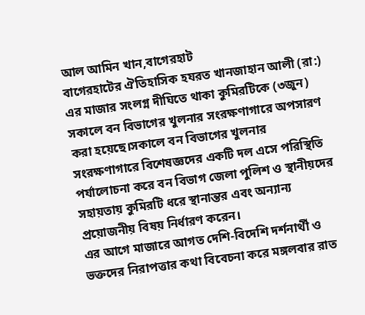আল আমিন খান,বাগেরহাট
বাগেরহাটের ঐতিহাসিক হযরত খানজাহান আলী (রা:) এর মাজার সংলগ্ন দীঘিতে থাকা কুমিরটিকে (৩জুন) সকালে বন বিভাগের খুলনার সংরক্ষণাগারে অপসারণ করা হয়েছে।সকালে বন বিভাগের খুলনার সংরক্ষণাগারে বিশেষজ্ঞদের একটি দল এসে পরিস্থিতি পর্যালোচনা করে বন বিভাগ জেলা পুলিশ ও স্থানীয়দের সহায়তায় কুমিরটি ধরে স্থানান্তর এবং অন্যান্য প্রয়োজনীয় বিষয় নির্ধারণ করেন।
এর আগে মাজারে আগত দেশি-বিদেশি দর্শনার্থী ও ভক্তদের নিরাপত্তার কথা বিবেচনা করে মঙ্গলবার রাত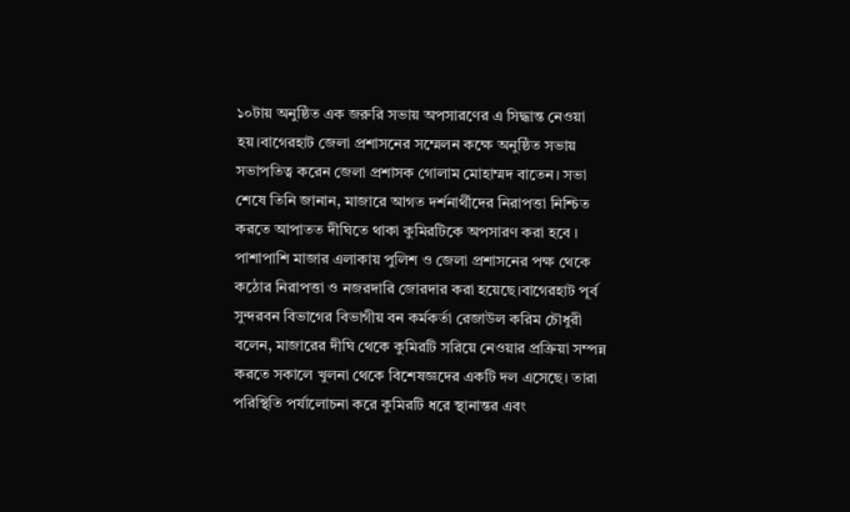১০টায় অনুষ্ঠিত এক জরুরি সভায় অপসারণের এ সিদ্ধান্ত নেওয়া হয়।বাগেরহাট জেলা প্রশাসনের সম্মেলন কক্ষে অনুষ্ঠিত সভায় সভাপতিত্ব করেন জেলা প্রশাসক গোলাম মোহাম্মদ বাতেন। সভা শেষে তিনি জানান, মাজারে আগত দর্শনার্থীদের নিরাপত্তা নিশ্চিত করতে আপাতত দীঘিতে থাকা কুমিরটিকে অপসারণ করা হবে । পাশাপাশি মাজার এলাকায় পুলিশ ও জেলা প্রশাসনের পক্ষ থেকে কঠোর নিরাপত্তা ও নজরদারি জোরদার করা হয়েছে।বাগেরহাট পূর্ব সুন্দরবন বিভাগের বিভাগীয় বন কর্মকর্তা রেজাউল করিম চৌধুরী বলেন, মাজারের দীঘি থেকে কুমিরটি সরিয়ে নেওয়ার প্রক্রিয়া সম্পন্ন করতে সকালে খুলনা থেকে বিশেষজ্ঞদের একটি দল এসেছে। তারা পরিস্থিতি পর্যালোচনা করে কুমিরটি ধরে স্থানান্তর এবং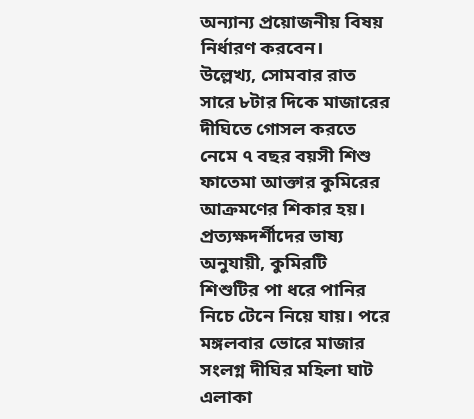অন্যান্য প্রয়োজনীয় বিষয় নির্ধারণ করবেন।
উল্লেখ্য, সোমবার রাত সারে ৮টার দিকে মাজারের দীঘিতে গোসল করতে নেমে ৭ বছর বয়সী শিশু ফাতেমা আক্তার কুমিরের আক্রমণের শিকার হয়। প্রত্যক্ষদর্শীদের ভাষ্য অনুযায়ী, কুমিরটি শিশুটির পা ধরে পানির নিচে টেনে নিয়ে যায়। পরে মঙ্গলবার ভোরে মাজার সংলগ্ন দীঘির মহিলা ঘাট এলাকা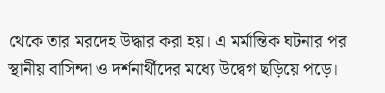থেকে তার মরদেহ উদ্ধার করা হয়। এ মর্মান্তিক ঘটনার পর স্থানীয় বাসিন্দা ও দর্শনার্থীদের মধ্যে উদ্বেগ ছড়িয়ে পড়ে।